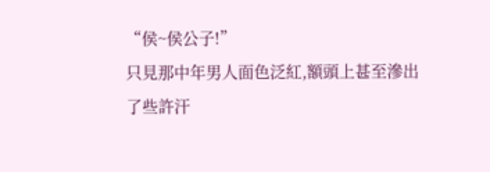“侯~侯公子!”
只見那中年男人面色泛紅,額頭上甚至滲出了些許汗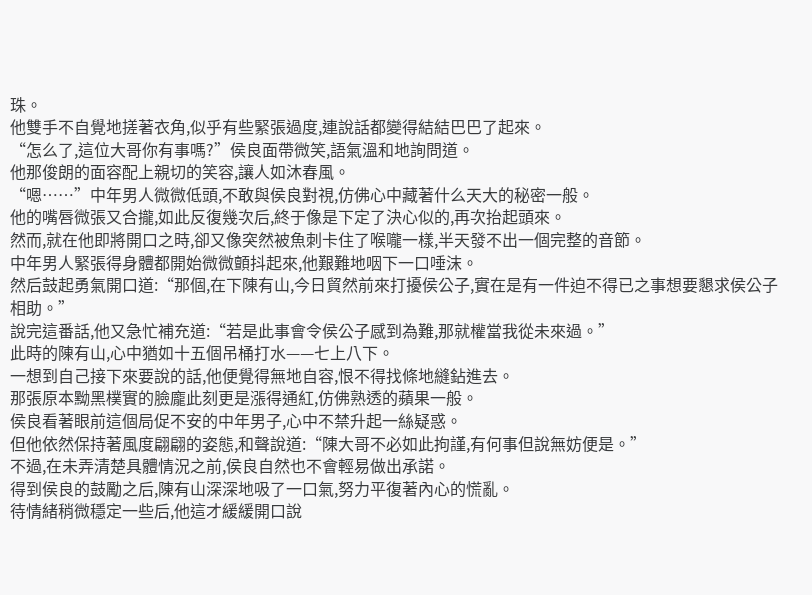珠。
他雙手不自覺地搓著衣角,似乎有些緊張過度,連說話都變得結結巴巴了起來。
“怎么了,這位大哥你有事嗎?”侯良面帶微笑,語氣溫和地詢問道。
他那俊朗的面容配上親切的笑容,讓人如沐春風。
“嗯……”中年男人微微低頭,不敢與侯良對視,仿佛心中藏著什么天大的秘密一般。
他的嘴唇微張又合攏,如此反復幾次后,終于像是下定了決心似的,再次抬起頭來。
然而,就在他即將開口之時,卻又像突然被魚刺卡住了喉嚨一樣,半天發不出一個完整的音節。
中年男人緊張得身體都開始微微顫抖起來,他艱難地咽下一口唾沫。
然后鼓起勇氣開口道:“那個,在下陳有山,今日貿然前來打擾侯公子,實在是有一件迫不得已之事想要懇求侯公子相助。”
說完這番話,他又急忙補充道:“若是此事會令侯公子感到為難,那就權當我從未來過。”
此時的陳有山,心中猶如十五個吊桶打水——七上八下。
一想到自己接下來要說的話,他便覺得無地自容,恨不得找條地縫鉆進去。
那張原本黝黑樸實的臉龐此刻更是漲得通紅,仿佛熟透的蘋果一般。
侯良看著眼前這個局促不安的中年男子,心中不禁升起一絲疑惑。
但他依然保持著風度翩翩的姿態,和聲說道:“陳大哥不必如此拘謹,有何事但說無妨便是。”
不過,在未弄清楚具體情況之前,侯良自然也不會輕易做出承諾。
得到侯良的鼓勵之后,陳有山深深地吸了一口氣,努力平復著內心的慌亂。
待情緒稍微穩定一些后,他這才緩緩開口說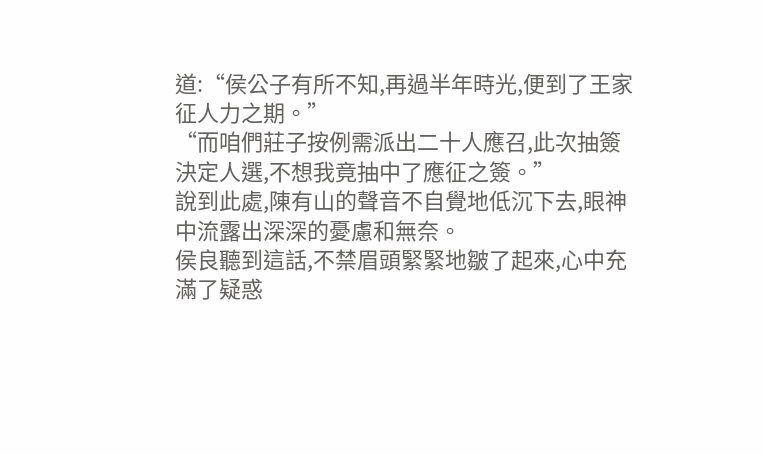道:“侯公子有所不知,再過半年時光,便到了王家征人力之期。”
“而咱們莊子按例需派出二十人應召,此次抽簽決定人選,不想我竟抽中了應征之簽。”
說到此處,陳有山的聲音不自覺地低沉下去,眼神中流露出深深的憂慮和無奈。
侯良聽到這話,不禁眉頭緊緊地皺了起來,心中充滿了疑惑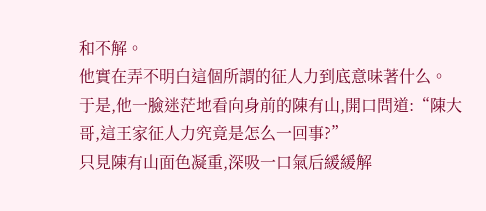和不解。
他實在弄不明白這個所謂的征人力到底意味著什么。
于是,他一臉迷茫地看向身前的陳有山,開口問道:“陳大哥,這王家征人力究竟是怎么一回事?”
只見陳有山面色凝重,深吸一口氣后緩緩解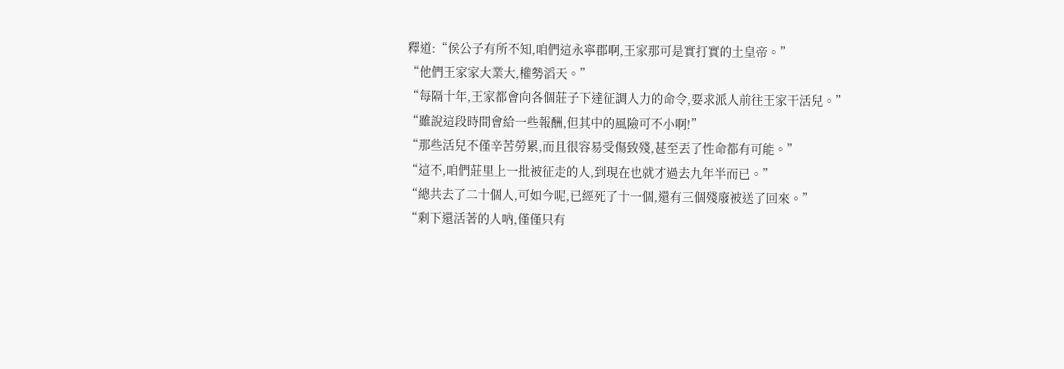釋道:“侯公子有所不知,咱們這永寧郡啊,王家那可是實打實的土皇帝。”
“他們王家家大業大,權勢滔天。”
“每隔十年,王家都會向各個莊子下達征調人力的命令,要求派人前往王家干活兒。”
“雖說這段時間會給一些報酬,但其中的風險可不小啊!”
“那些活兒不僅辛苦勞累,而且很容易受傷致殘,甚至丟了性命都有可能。”
“這不,咱們莊里上一批被征走的人,到現在也就才過去九年半而已。”
“總共去了二十個人,可如今呢,已經死了十一個,還有三個殘廢被送了回來。”
“剩下還活著的人吶,僅僅只有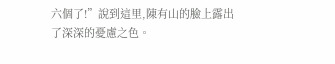六個了!”說到這里,陳有山的臉上露出了深深的憂慮之色。